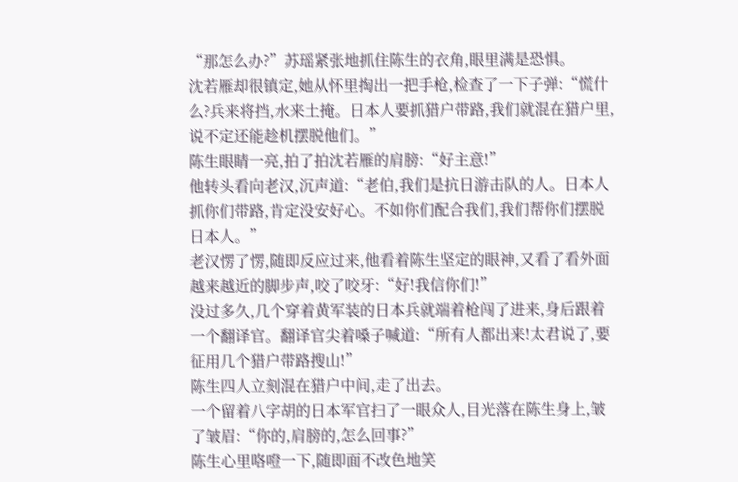“那怎么办?”苏瑶紧张地抓住陈生的衣角,眼里满是恐惧。
沈若雁却很镇定,她从怀里掏出一把手枪,检查了一下子弹:“慌什么?兵来将挡,水来土掩。日本人要抓猎户带路,我们就混在猎户里,说不定还能趁机摆脱他们。”
陈生眼睛一亮,拍了拍沈若雁的肩膀:“好主意!”
他转头看向老汉,沉声道:“老伯,我们是抗日游击队的人。日本人抓你们带路,肯定没安好心。不如你们配合我们,我们帮你们摆脱日本人。”
老汉愣了愣,随即反应过来,他看着陈生坚定的眼神,又看了看外面越来越近的脚步声,咬了咬牙:“好!我信你们!”
没过多久,几个穿着黄军装的日本兵就端着枪闯了进来,身后跟着一个翻译官。翻译官尖着嗓子喊道:“所有人都出来!太君说了,要征用几个猎户带路搜山!”
陈生四人立刻混在猎户中间,走了出去。
一个留着八字胡的日本军官扫了一眼众人,目光落在陈生身上,皱了皱眉:“你的,肩膀的,怎么回事?”
陈生心里咯噔一下,随即面不改色地笑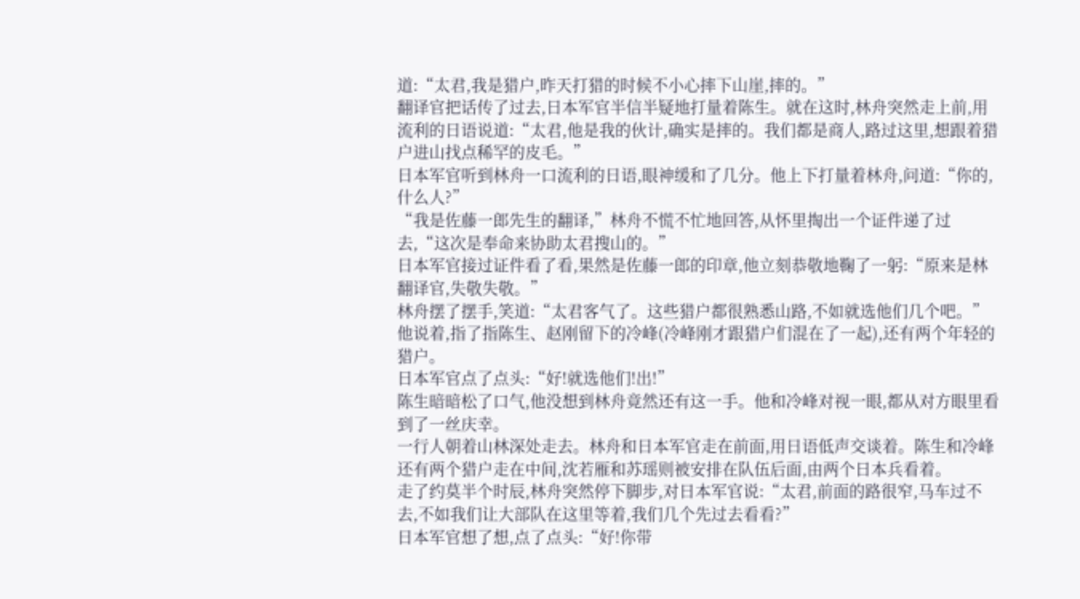道:“太君,我是猎户,昨天打猎的时候不小心摔下山崖,摔的。”
翻译官把话传了过去,日本军官半信半疑地打量着陈生。就在这时,林舟突然走上前,用流利的日语说道:“太君,他是我的伙计,确实是摔的。我们都是商人,路过这里,想跟着猎户进山找点稀罕的皮毛。”
日本军官听到林舟一口流利的日语,眼神缓和了几分。他上下打量着林舟,问道:“你的,什么人?”
“我是佐藤一郎先生的翻译,”林舟不慌不忙地回答,从怀里掏出一个证件递了过去,“这次是奉命来协助太君搜山的。”
日本军官接过证件看了看,果然是佐藤一郎的印章,他立刻恭敬地鞠了一躬:“原来是林翻译官,失敬失敬。”
林舟摆了摆手,笑道:“太君客气了。这些猎户都很熟悉山路,不如就选他们几个吧。”他说着,指了指陈生、赵刚留下的冷峰(冷峰刚才跟猎户们混在了一起),还有两个年轻的猎户。
日本军官点了点头:“好!就选他们!出!”
陈生暗暗松了口气,他没想到林舟竟然还有这一手。他和冷峰对视一眼,都从对方眼里看到了一丝庆幸。
一行人朝着山林深处走去。林舟和日本军官走在前面,用日语低声交谈着。陈生和冷峰还有两个猎户走在中间,沈若雁和苏瑶则被安排在队伍后面,由两个日本兵看着。
走了约莫半个时辰,林舟突然停下脚步,对日本军官说:“太君,前面的路很窄,马车过不去,不如我们让大部队在这里等着,我们几个先过去看看?”
日本军官想了想,点了点头:“好!你带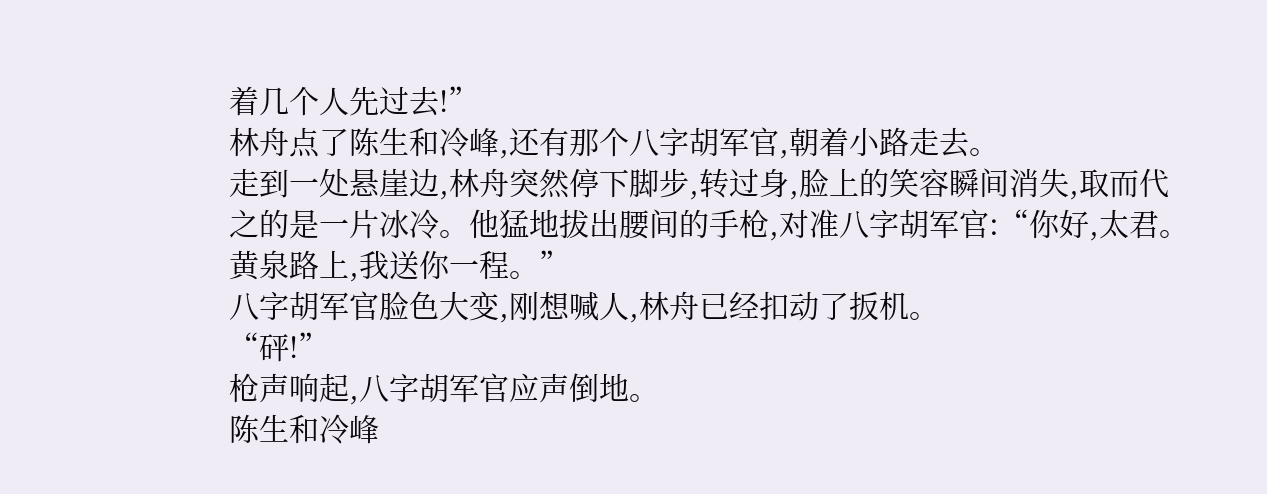着几个人先过去!”
林舟点了陈生和冷峰,还有那个八字胡军官,朝着小路走去。
走到一处悬崖边,林舟突然停下脚步,转过身,脸上的笑容瞬间消失,取而代之的是一片冰冷。他猛地拔出腰间的手枪,对准八字胡军官:“你好,太君。黄泉路上,我送你一程。”
八字胡军官脸色大变,刚想喊人,林舟已经扣动了扳机。
“砰!”
枪声响起,八字胡军官应声倒地。
陈生和冷峰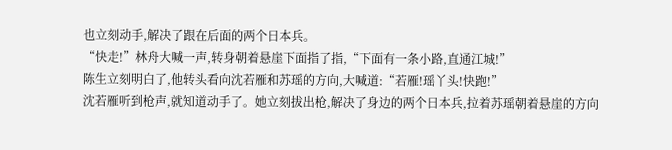也立刻动手,解决了跟在后面的两个日本兵。
“快走!”林舟大喊一声,转身朝着悬崖下面指了指,“下面有一条小路,直通江城!”
陈生立刻明白了,他转头看向沈若雁和苏瑶的方向,大喊道:“若雁!瑶丫头!快跑!”
沈若雁听到枪声,就知道动手了。她立刻拔出枪,解决了身边的两个日本兵,拉着苏瑶朝着悬崖的方向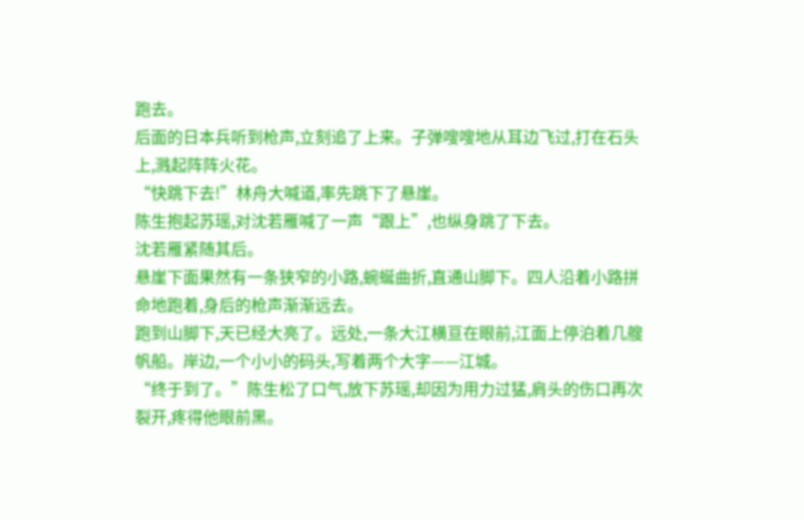跑去。
后面的日本兵听到枪声,立刻追了上来。子弹嗖嗖地从耳边飞过,打在石头上,溅起阵阵火花。
“快跳下去!”林舟大喊道,率先跳下了悬崖。
陈生抱起苏瑶,对沈若雁喊了一声“跟上”,也纵身跳了下去。
沈若雁紧随其后。
悬崖下面果然有一条狭窄的小路,蜿蜒曲折,直通山脚下。四人沿着小路拼命地跑着,身后的枪声渐渐远去。
跑到山脚下,天已经大亮了。远处,一条大江横亘在眼前,江面上停泊着几艘帆船。岸边,一个小小的码头,写着两个大字——江城。
“终于到了。”陈生松了口气,放下苏瑶,却因为用力过猛,肩头的伤口再次裂开,疼得他眼前黑。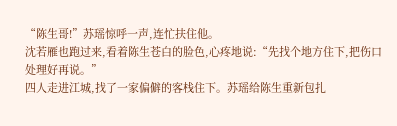“陈生哥!”苏瑶惊呼一声,连忙扶住他。
沈若雁也跑过来,看着陈生苍白的脸色,心疼地说:“先找个地方住下,把伤口处理好再说。”
四人走进江城,找了一家偏僻的客栈住下。苏瑶给陈生重新包扎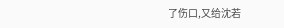了伤口,又给沈若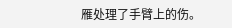雁处理了手臂上的伤。